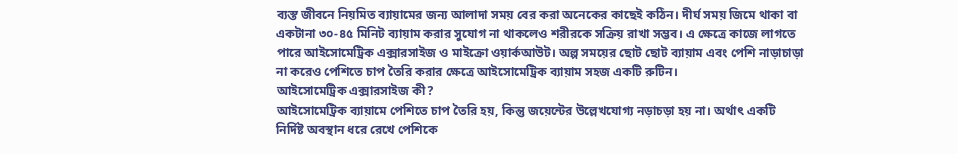ব্যস্ত জীবনে নিয়মিত ব্যায়ামের জন্য আলাদা সময় বের করা অনেকের কাছেই কঠিন। দীর্ঘ সময় জিমে থাকা বা একটানা ৩০-৪৫ মিনিট ব্যায়াম করার সুযোগ না থাকলেও শরীরকে সক্রিয় রাখা সম্ভব। এ ক্ষেত্রে কাজে লাগতে পারে আইসোমেট্রিক এক্সারসাইজ ও মাইক্রো ওয়ার্কআউট। অল্প সময়ের ছোট ছোট ব্যায়াম এবং পেশি নাড়াচাড়া না করেও পেশিতে চাপ তৈরি করার ক্ষেত্রে আইসোমেট্রিক ব্যায়াম সহজ একটি রুটিন।
আইসোমেট্রিক এক্সারসাইজ কী?
আইসোমেট্রিক ব্যায়ামে পেশিতে চাপ তৈরি হয়, কিন্তু জয়েন্টের উল্লেখযোগ্য নড়াচড়া হয় না। অর্থাৎ একটি নির্দিষ্ট অবস্থান ধরে রেখে পেশিকে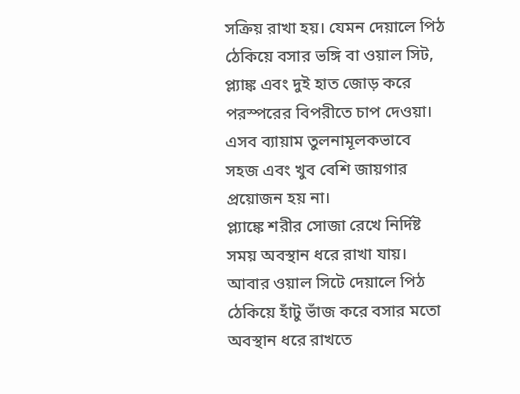সক্রিয় রাখা হয়। যেমন দেয়ালে পিঠ ঠেকিয়ে বসার ভঙ্গি বা ওয়াল সিট, প্ল্যাঙ্ক এবং দুই হাত জোড় করে পরস্পরের বিপরীতে চাপ দেওয়া। এসব ব্যায়াম তুলনামূলকভাবে সহজ এবং খুব বেশি জায়গার প্রয়োজন হয় না।
প্ল্যাঙ্কে শরীর সোজা রেখে নির্দিষ্ট সময় অবস্থান ধরে রাখা যায়। আবার ওয়াল সিটে দেয়ালে পিঠ ঠেকিয়ে হাঁটু ভাঁজ করে বসার মতো অবস্থান ধরে রাখতে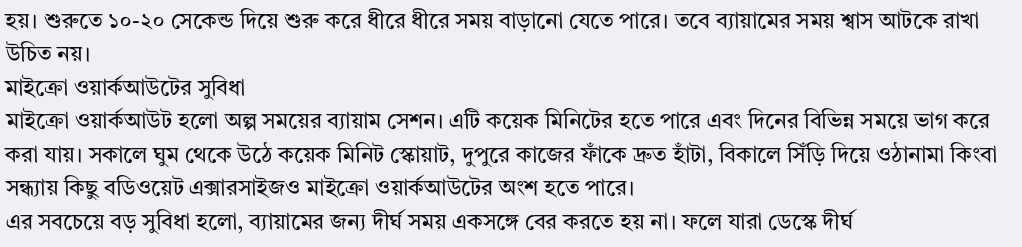হয়। শুরুতে ১০-২০ সেকেন্ড দিয়ে শুরু করে ধীরে ধীরে সময় বাড়ানো যেতে পারে। তবে ব্যায়ামের সময় শ্বাস আটকে রাখা উচিত নয়।
মাইক্রো ওয়ার্কআউটের সুবিধা
মাইক্রো ওয়ার্কআউট হলো অল্প সময়ের ব্যায়াম সেশন। এটি কয়েক মিনিটের হতে পারে এবং দিনের বিভিন্ন সময়ে ভাগ করে করা যায়। সকালে ঘুম থেকে উঠে কয়েক মিনিট স্কোয়াট, দুপুরে কাজের ফাঁকে দ্রুত হাঁটা, বিকালে সিঁড়ি দিয়ে ওঠানামা কিংবা সন্ধ্যায় কিছু বডিওয়েট এক্সারসাইজও মাইক্রো ওয়ার্কআউটের অংশ হতে পারে।
এর সবচেয়ে বড় সুবিধা হলো, ব্যায়ামের জন্য দীর্ঘ সময় একসঙ্গে বের করতে হয় না। ফলে যারা ডেস্কে দীর্ঘ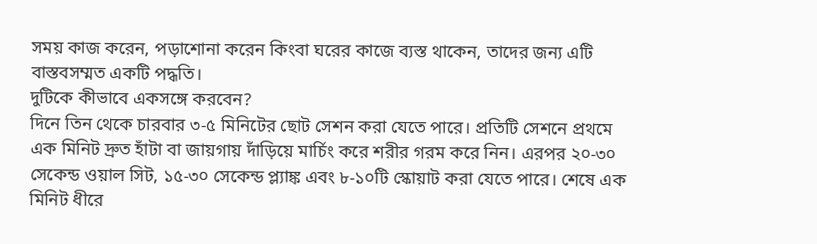সময় কাজ করেন, পড়াশোনা করেন কিংবা ঘরের কাজে ব্যস্ত থাকেন, তাদের জন্য এটি বাস্তবসম্মত একটি পদ্ধতি।
দুটিকে কীভাবে একসঙ্গে করবেন?
দিনে তিন থেকে চারবার ৩-৫ মিনিটের ছোট সেশন করা যেতে পারে। প্রতিটি সেশনে প্রথমে এক মিনিট দ্রুত হাঁটা বা জায়গায় দাঁড়িয়ে মার্চিং করে শরীর গরম করে নিন। এরপর ২০-৩০ সেকেন্ড ওয়াল সিট, ১৫-৩০ সেকেন্ড প্ল্যাঙ্ক এবং ৮-১০টি স্কোয়াট করা যেতে পারে। শেষে এক মিনিট ধীরে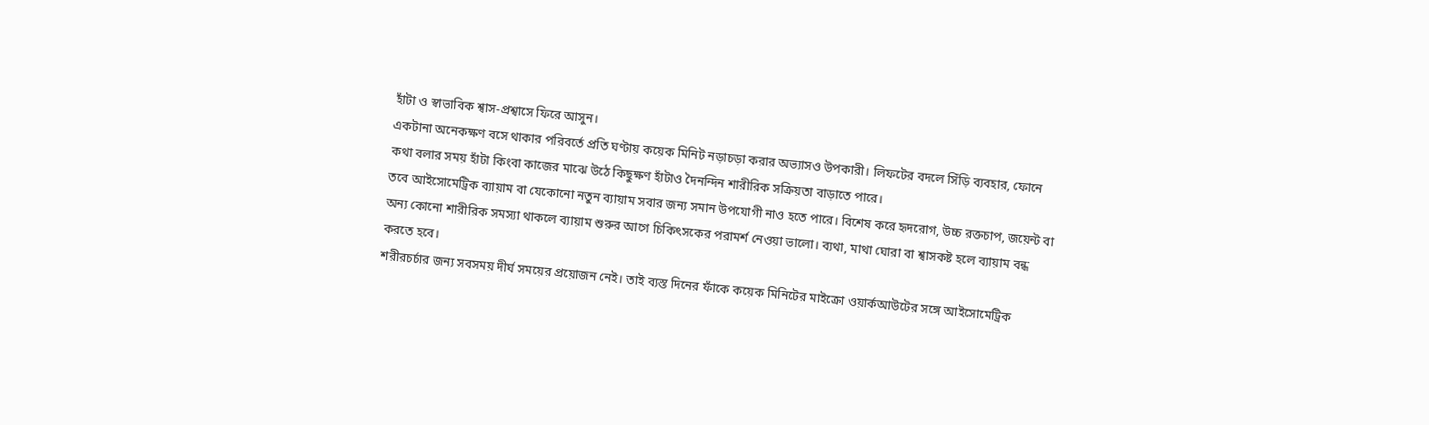হাঁটা ও স্বাভাবিক শ্বাস-প্রশ্বাসে ফিরে আসুন।
একটানা অনেকক্ষণ বসে থাকার পরিবর্তে প্রতি ঘণ্টায় কয়েক মিনিট নড়াচড়া করার অভ্যাসও উপকারী। লিফটের বদলে সিঁড়ি ব্যবহার, ফোনে কথা বলার সময় হাঁটা কিংবা কাজের মাঝে উঠে কিছুক্ষণ হাঁটাও দৈনন্দিন শারীরিক সক্রিয়তা বাড়াতে পারে।
তবে আইসোমেট্রিক ব্যায়াম বা যেকোনো নতুন ব্যায়াম সবার জন্য সমান উপযোগী নাও হতে পারে। বিশেষ করে হৃদরোগ, উচ্চ রক্তচাপ, জয়েন্ট বা অন্য কোনো শারীরিক সমস্যা থাকলে ব্যায়াম শুরুর আগে চিকিৎসকের পরামর্শ নেওয়া ভালো। ব্যথা, মাথা ঘোরা বা শ্বাসকষ্ট হলে ব্যায়াম বন্ধ করতে হবে।
শরীরচর্চার জন্য সবসময় দীর্ঘ সময়ের প্রয়োজন নেই। তাই ব্যস্ত দিনের ফাঁকে কয়েক মিনিটের মাইক্রো ওয়ার্কআউটের সঙ্গে আইসোমেট্রিক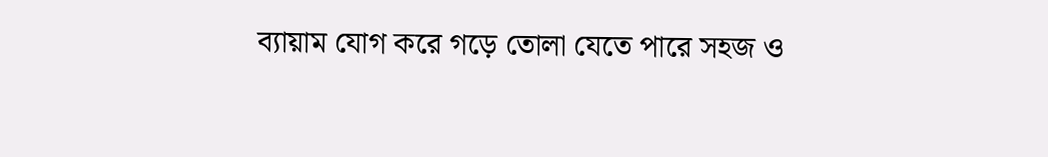ব্যায়াম যোগ করে গড়ে তোলা যেতে পারে সহজ ও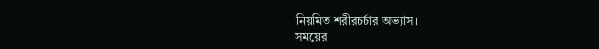নিয়মিত শরীরচর্চার অভ্যাস।
সময়ের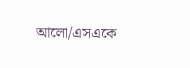আলো/এসএকে